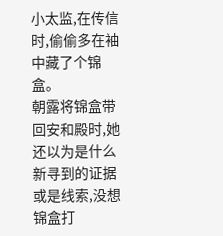小太监,在传信时,偷偷多在袖中藏了个锦盒。
朝露将锦盒带回安和殿时,她还以为是什么新寻到的证据或是线索,没想锦盒打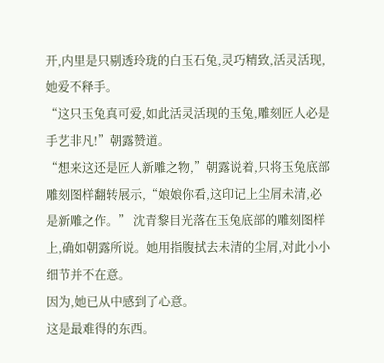开,内里是只剔透玲珑的白玉石兔,灵巧精致,活灵活现,她爱不释手。
“这只玉兔真可爱,如此活灵活现的玉兔,雕刻匠人必是手艺非凡!”朝露赞道。
“想来这还是匠人新雕之物,”朝露说着,只将玉兔底部雕刻图样翻转展示,“娘娘你看,这印记上尘屑未清,必是新雕之作。” 沈青黎目光落在玉兔底部的雕刻图样上,确如朝露所说。她用指腹拭去未清的尘屑,对此小小细节并不在意。
因为,她已从中感到了心意。
这是最难得的东西。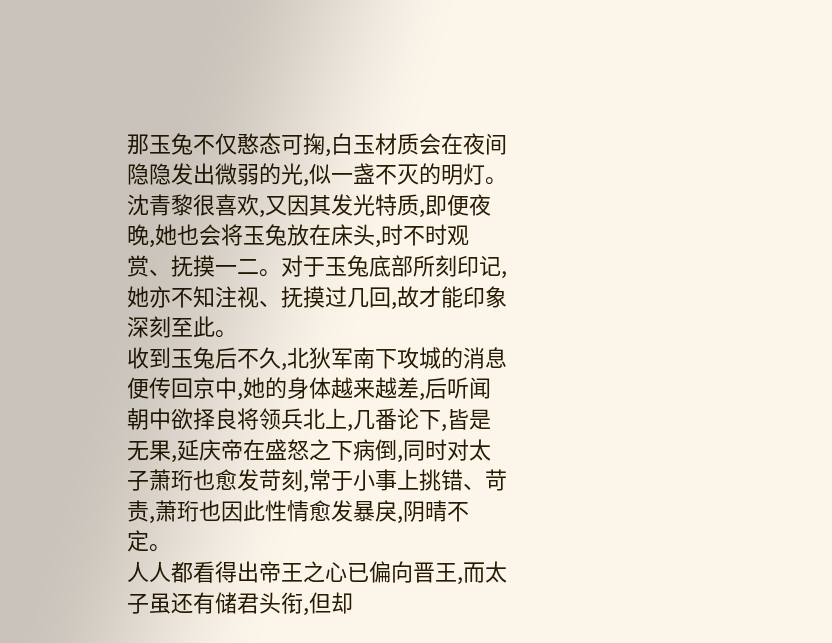那玉兔不仅憨态可掬,白玉材质会在夜间隐隐发出微弱的光,似一盏不灭的明灯。沈青黎很喜欢,又因其发光特质,即便夜晚,她也会将玉兔放在床头,时不时观赏、抚摸一二。对于玉兔底部所刻印记,她亦不知注视、抚摸过几回,故才能印象深刻至此。
收到玉兔后不久,北狄军南下攻城的消息便传回京中,她的身体越来越差,后听闻朝中欲择良将领兵北上,几番论下,皆是无果,延庆帝在盛怒之下病倒,同时对太子萧珩也愈发苛刻,常于小事上挑错、苛责,萧珩也因此性情愈发暴戾,阴晴不定。
人人都看得出帝王之心已偏向晋王,而太子虽还有储君头衔,但却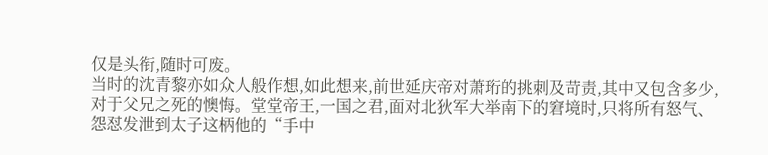仅是头衔,随时可废。
当时的沈青黎亦如众人般作想,如此想来,前世延庆帝对萧珩的挑刺及苛责,其中又包含多少,对于父兄之死的懊悔。堂堂帝王,一国之君,面对北狄军大举南下的窘境时,只将所有怒气、怨怼发泄到太子这柄他的“手中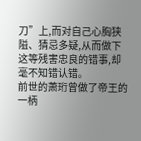刀”上,而对自己心胸狭隘、猜忌多疑,从而做下这等残害忠良的错事,却毫不知错认错。
前世的萧珩曾做了帝王的一柄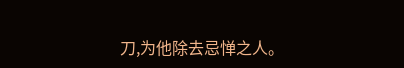刀,为他除去忌惮之人。